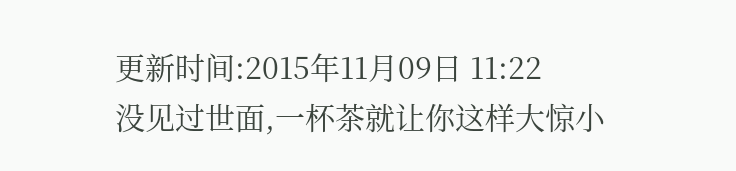更新时间:2015年11月09日 11:22
没见过世面,一杯茶就让你这样大惊小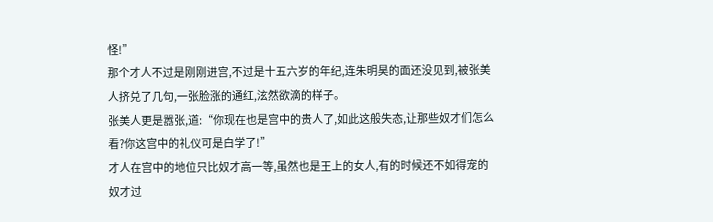怪!”
那个才人不过是刚刚进宫,不过是十五六岁的年纪,连朱明昊的面还没见到,被张美人挤兑了几句,一张脸涨的通红,泫然欲滴的样子。
张美人更是嚣张,道:“你现在也是宫中的贵人了,如此这般失态,让那些奴才们怎么看?你这宫中的礼仪可是白学了!”
才人在宫中的地位只比奴才高一等,虽然也是王上的女人,有的时候还不如得宠的奴才过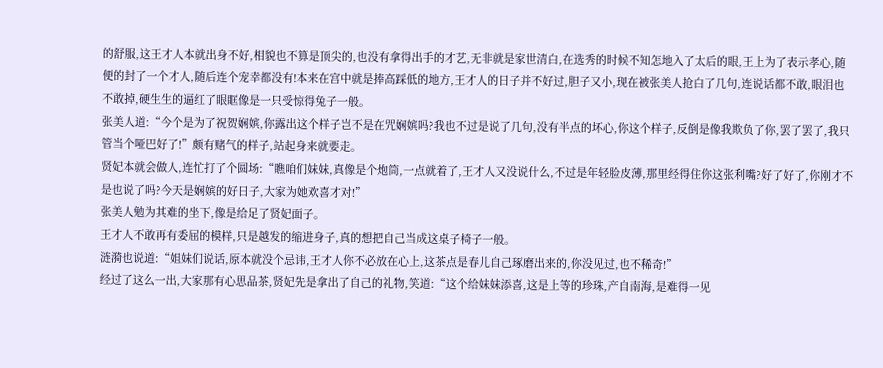的舒服,这王才人本就出身不好,相貌也不算是顶尖的,也没有拿得出手的才艺,无非就是家世清白,在选秀的时候不知怎地入了太后的眼,王上为了表示孝心,随便的封了一个才人,随后连个宠幸都没有!本来在宫中就是捧高踩低的地方,王才人的日子并不好过,胆子又小,现在被张美人抢白了几句,连说话都不敢,眼泪也不敢掉,硬生生的逼红了眼眶像是一只受惊得兔子一般。
张美人道:“今个是为了祝贺娴嫔,你露出这个样子岂不是在咒娴嫔吗?我也不过是说了几句,没有半点的坏心,你这个样子,反倒是像我欺负了你,罢了罢了,我只管当个哑巴好了!”颇有赌气的样子,站起身来就要走。
贤妃本就会做人,连忙打了个圆场:“瞧咱们妹妹,真像是个炮筒,一点就着了,王才人又没说什么,不过是年轻脸皮薄,那里经得住你这张利嘴?好了好了,你刚才不是也说了吗?今天是娴嫔的好日子,大家为她欢喜才对!”
张美人勉为其难的坐下,像是给足了贤妃面子。
王才人不敢再有委屈的模样,只是越发的缩进身子,真的想把自己当成这桌子椅子一般。
涟漪也说道:“姐妹们说话,原本就没个忌讳,王才人你不必放在心上,这茶点是春儿自己琢磨出来的,你没见过,也不稀奇!”
经过了这么一出,大家那有心思品茶,贤妃先是拿出了自己的礼物,笑道:“这个给妹妹添喜,这是上等的珍珠,产自南海,是难得一见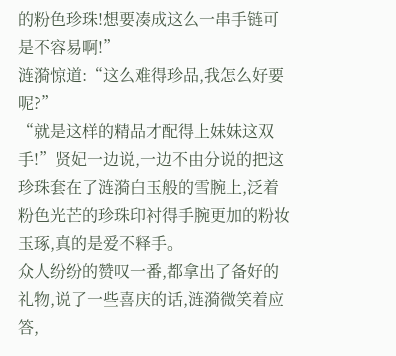的粉色珍珠!想要凑成这么一串手链可是不容易啊!”
涟漪惊道:“这么难得珍品,我怎么好要呢?”
“就是这样的精品才配得上妹妹这双手!”贤妃一边说,一边不由分说的把这珍珠套在了涟漪白玉般的雪腕上,泛着粉色光芒的珍珠印衬得手腕更加的粉妆玉琢,真的是爱不释手。
众人纷纷的赞叹一番,都拿出了备好的礼物,说了一些喜庆的话,涟漪微笑着应答,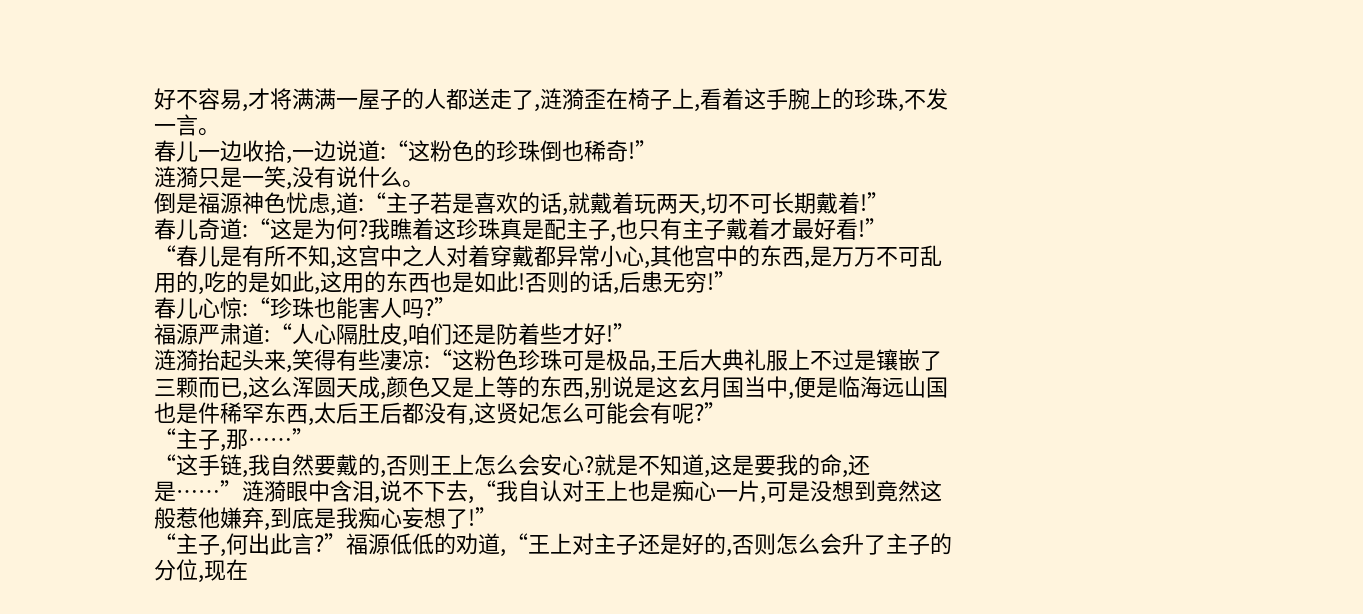好不容易,才将满满一屋子的人都送走了,涟漪歪在椅子上,看着这手腕上的珍珠,不发一言。
春儿一边收拾,一边说道:“这粉色的珍珠倒也稀奇!”
涟漪只是一笑,没有说什么。
倒是福源神色忧虑,道:“主子若是喜欢的话,就戴着玩两天,切不可长期戴着!”
春儿奇道:“这是为何?我瞧着这珍珠真是配主子,也只有主子戴着才最好看!”
“春儿是有所不知,这宫中之人对着穿戴都异常小心,其他宫中的东西,是万万不可乱用的,吃的是如此,这用的东西也是如此!否则的话,后患无穷!”
春儿心惊:“珍珠也能害人吗?”
福源严肃道:“人心隔肚皮,咱们还是防着些才好!”
涟漪抬起头来,笑得有些凄凉:“这粉色珍珠可是极品,王后大典礼服上不过是镶嵌了三颗而已,这么浑圆天成,颜色又是上等的东西,别说是这玄月国当中,便是临海远山国也是件稀罕东西,太后王后都没有,这贤妃怎么可能会有呢?”
“主子,那……”
“这手链,我自然要戴的,否则王上怎么会安心?就是不知道,这是要我的命,还是……”涟漪眼中含泪,说不下去,“我自认对王上也是痴心一片,可是没想到竟然这般惹他嫌弃,到底是我痴心妄想了!”
“主子,何出此言?”福源低低的劝道,“王上对主子还是好的,否则怎么会升了主子的分位,现在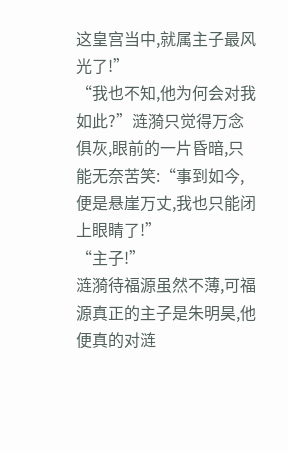这皇宫当中,就属主子最风光了!”
“我也不知,他为何会对我如此?”涟漪只觉得万念俱灰,眼前的一片昏暗,只能无奈苦笑:“事到如今,便是悬崖万丈,我也只能闭上眼睛了!”
“主子!”
涟漪待福源虽然不薄,可福源真正的主子是朱明昊,他便真的对涟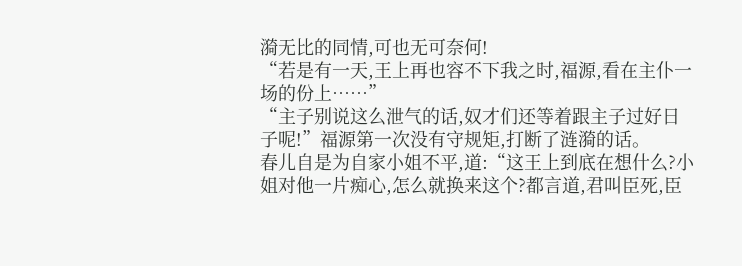漪无比的同情,可也无可奈何!
“若是有一天,王上再也容不下我之时,福源,看在主仆一场的份上……”
“主子别说这么泄气的话,奴才们还等着跟主子过好日子呢!”福源第一次没有守规矩,打断了涟漪的话。
春儿自是为自家小姐不平,道:“这王上到底在想什么?小姐对他一片痴心,怎么就换来这个?都言道,君叫臣死,臣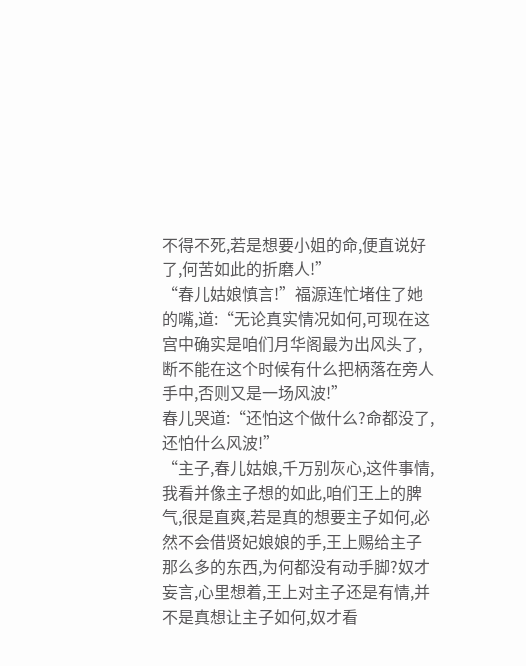不得不死,若是想要小姐的命,便直说好了,何苦如此的折磨人!”
“春儿姑娘慎言!”福源连忙堵住了她的嘴,道:“无论真实情况如何,可现在这宫中确实是咱们月华阁最为出风头了,断不能在这个时候有什么把柄落在旁人手中,否则又是一场风波!”
春儿哭道:“还怕这个做什么?命都没了,还怕什么风波!”
“主子,春儿姑娘,千万别灰心,这件事情,我看并像主子想的如此,咱们王上的脾气,很是直爽,若是真的想要主子如何,必然不会借贤妃娘娘的手,王上赐给主子那么多的东西,为何都没有动手脚?奴才妄言,心里想着,王上对主子还是有情,并不是真想让主子如何,奴才看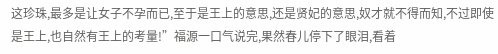这珍珠,最多是让女子不孕而已,至于是王上的意思,还是贤妃的意思,奴才就不得而知,不过即使是王上,也自然有王上的考量!”福源一口气说完,果然春儿停下了眼泪,看着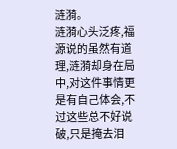涟漪。
涟漪心头泛疼,福源说的虽然有道理,涟漪却身在局中,对这件事情更是有自己体会,不过这些总不好说破,只是掩去泪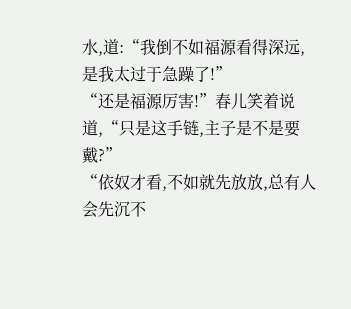水,道:“我倒不如福源看得深远,是我太过于急躁了!”
“还是福源厉害!”春儿笑着说道,“只是这手链,主子是不是要戴?”
“依奴才看,不如就先放放,总有人会先沉不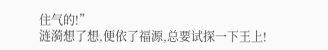住气的!”
涟漪想了想,便依了福源,总要试探一下王上!